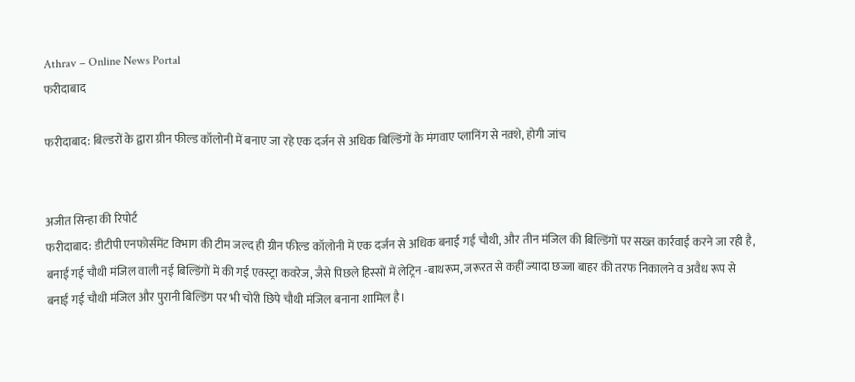Athrav – Online News Portal
फरीदाबाद

फरीदाबाद: बिल्डरों के द्वारा ग्रीन फील्ड कॉलोनी में बनाए जा रहे एक दर्जन से अधिक बिल्डिंगों के मंगवाए प्लानिंग से नक़्शे, होगी जांच


अजीत सिन्हा की रिपोर्ट
फरीदाबाद: डीटीपी एनफोर्समेंट विभाग की टीम जल्द ही ग्रीन फील्ड कॉलोनी में एक दर्जन से अधिक बनाई गई चौथी, और तीन मंजिल की बिल्डिंगों पर सख्त कार्रवाई करने जा रही है, बनाई गई चौथी मंजिल वाली नई बिल्डिंगों में की गई एक्स्ट्रा कवरेज, जैसे पिछले हिस्सों में लेट्रिन -बाथरूम, जरूरत से कहीं ज्यादा छज्जा बाहर की तरफ निकालने व अवैध रूप से बनाई गई चौथी मंजिल और पुरानी बिल्डिंग पर भी चोरी छिपे चौथी मंजिल बनाना शामिल है।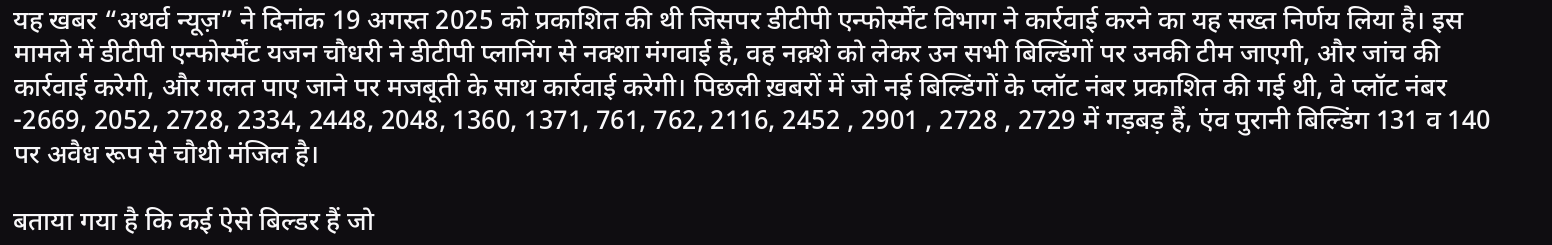यह खबर “अथर्व न्यूज़” ने दिनांक 19 अगस्त 2025 को प्रकाशित की थी जिसपर डीटीपी एन्फोर्स्मेंट विभाग ने कार्रवाई करने का यह सख्त निर्णय लिया है। इस मामले में डीटीपी एन्फोर्स्मेंट यजन चौधरी ने डीटीपी प्लानिंग से नक्शा मंगवाई है, वह नक़्शे को लेकर उन सभी बिल्डिंगों पर उनकी टीम जाएगी, और जांच की कार्रवाई करेगी, और गलत पाए जाने पर मजबूती के साथ कार्रवाई करेगी। पिछली ख़बरों में जो नई बिल्डिंगों के प्लॉट नंबर प्रकाशित की गई थी, वे प्लॉट नंबर -2669, 2052, 2728, 2334, 2448, 2048, 1360, 1371, 761, 762, 2116, 2452 , 2901 , 2728 , 2729 में गड़बड़ हैं, एंव पुरानी बिल्डिंग 131 व 140 पर अवैध रूप से चौथी मंजिल है।

बताया गया है कि कई ऐसे बिल्डर हैं जो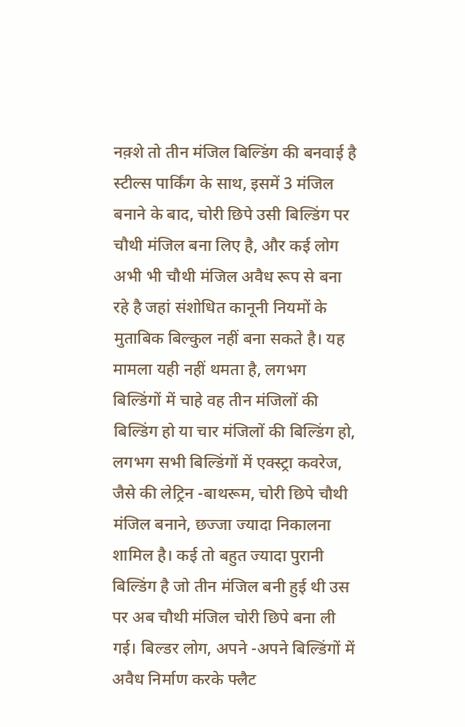नक़्शे तो तीन मंजिल बिल्डिंग की बनवाई है स्टील्स पार्किंग के साथ, इसमें 3 मंजिल बनाने के बाद, चोरी छिपे उसी बिल्डिंग पर चौथी मंजिल बना लिए है, और कई लोग अभी भी चौथी मंजिल अवैध रूप से बना रहे है जहां संशोधित कानूनी नियमों के मुताबिक बिल्कुल नहीं बना सकते है। यह मामला यही नहीं थमता है, लगभग बिल्डिंगों में चाहे वह तीन मंजिलों की बिल्डिंग हो या चार मंजिलों की बिल्डिंग हो, लगभग सभी बिल्डिंगों में एक्स्ट्रा कवरेज, जैसे की लेट्रिन -बाथरूम, चोरी छिपे चौथी मंजिल बनाने, छज्जा ज्यादा निकालना शामिल है। कई तो बहुत ज्यादा पुरानी बिल्डिंग है जो तीन मंजिल बनी हुई थी उस पर अब चौथी मंजिल चोरी छिपे बना ली गई। बिल्डर लोग, अपने -अपने बिल्डिंगों में अवैध निर्माण करके फ्लैट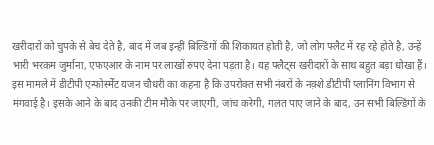खरीदारों को चुपके से बेच देते है, बाद में जब इन्हीं बिल्डिंगों की शिकायत होती है, जो लोग फ्लैट में रह रहे होते है, उन्हें भारी भरकम जुर्माना, एफएआर के नाम पर लाखों रुपए देना पड़ता है। यह फ्लैट्स खरीदारों के साथ बहुत बड़ा धोखा हैं। इस मामले में डीटीपी एन्फोर्स्मेंट यजन चौधरी का कहना है कि उपरोक्त सभी नंबरों के नक़्शे डीटीपी प्लानिंग विभाग से मंगवाई है। इसके आने के बाद उनकी टीम मौके पर जाएगी, जांच करेगी, गलत पाए जाने के बाद, उन सभी बिल्डिंगों के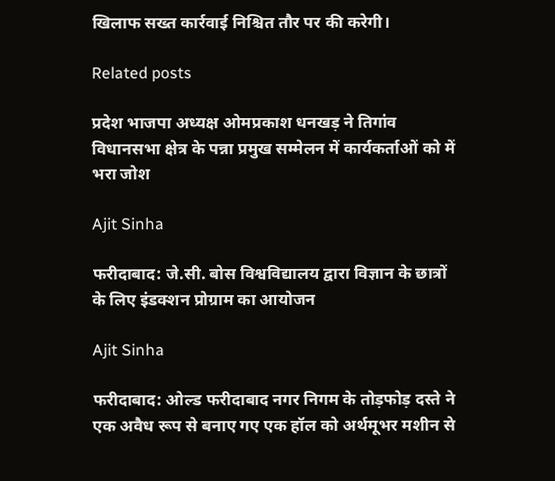खिलाफ सख्त कार्रवाई निश्चित तौर पर की करेगी।

Related posts

प्रदेश भाजपा अध्यक्ष ओमप्रकाश धनखड़ ने तिगांव विधानसभा क्षेत्र के पन्ना प्रमुख सम्मेलन में कार्यकर्ताओं को में भरा जोश

Ajit Sinha

फरीदाबाद: जे.सी. बोस विश्वविद्यालय द्वारा विज्ञान के छात्रों के लिए इंडक्शन प्रोग्राम का आयोजन

Ajit Sinha

फरीदाबाद: ओल्ड फरीदाबाद नगर निगम के तोड़फोड़ दस्ते ने एक अवैध रूप से बनाए गए एक हॉल को अर्थमूभर मशीन से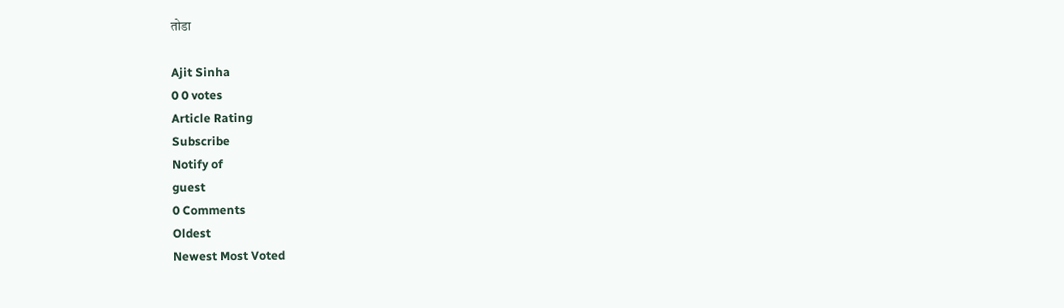तोडा

Ajit Sinha
0 0 votes
Article Rating
Subscribe
Notify of
guest
0 Comments
Oldest
Newest Most Voted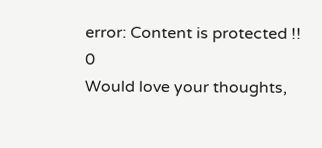error: Content is protected !!
0
Would love your thoughts,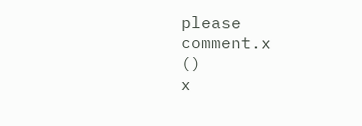please comment.x
()
x